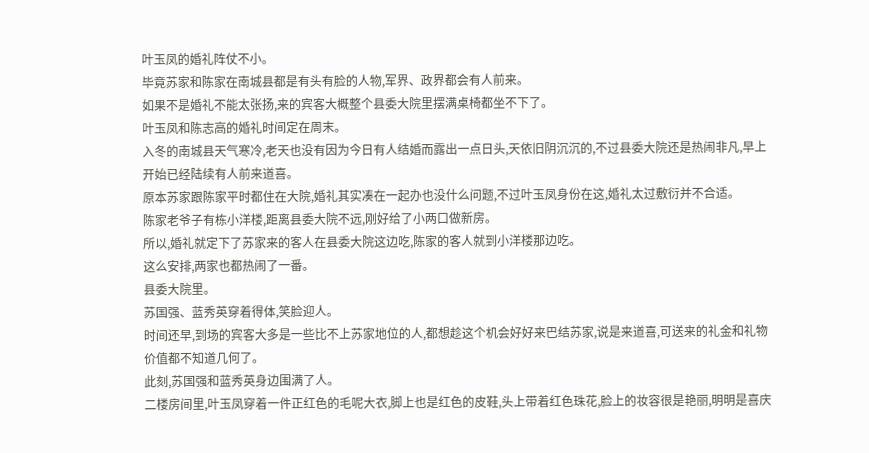叶玉凤的婚礼阵仗不小。
毕竟苏家和陈家在南城县都是有头有脸的人物,军界、政界都会有人前来。
如果不是婚礼不能太张扬,来的宾客大概整个县委大院里摆满桌椅都坐不下了。
叶玉凤和陈志高的婚礼时间定在周末。
入冬的南城县天气寒冷,老天也没有因为今日有人结婚而露出一点日头,天依旧阴沉沉的,不过县委大院还是热闹非凡,早上开始已经陆续有人前来道喜。
原本苏家跟陈家平时都住在大院,婚礼其实凑在一起办也没什么问题,不过叶玉凤身份在这,婚礼太过敷衍并不合适。
陈家老爷子有栋小洋楼,距离县委大院不远,刚好给了小两口做新房。
所以,婚礼就定下了苏家来的客人在县委大院这边吃,陈家的客人就到小洋楼那边吃。
这么安排,两家也都热闹了一番。
县委大院里。
苏国强、蓝秀英穿着得体,笑脸迎人。
时间还早,到场的宾客大多是一些比不上苏家地位的人,都想趁这个机会好好来巴结苏家,说是来道喜,可送来的礼金和礼物价值都不知道几何了。
此刻,苏国强和蓝秀英身边围满了人。
二楼房间里,叶玉凤穿着一件正红色的毛呢大衣,脚上也是红色的皮鞋,头上带着红色珠花,脸上的妆容很是艳丽,明明是喜庆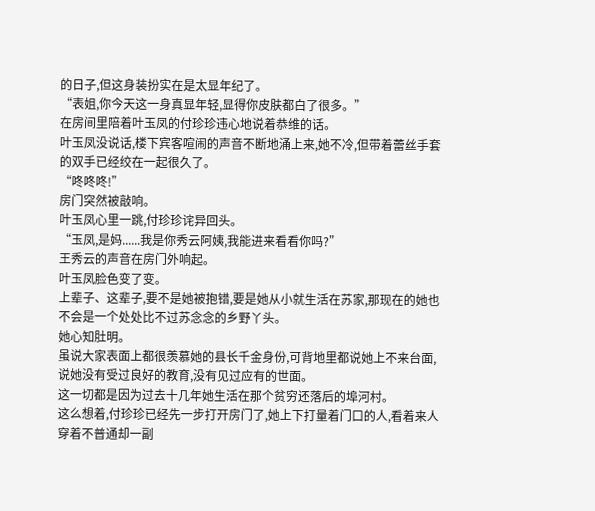的日子,但这身装扮实在是太显年纪了。
“表姐,你今天这一身真显年轻,显得你皮肤都白了很多。”
在房间里陪着叶玉凤的付珍珍违心地说着恭维的话。
叶玉凤没说话,楼下宾客喧闹的声音不断地涌上来,她不冷,但带着蕾丝手套的双手已经绞在一起很久了。
“咚咚咚!”
房门突然被敲响。
叶玉凤心里一跳,付珍珍诧异回头。
“玉凤,是妈......我是你秀云阿姨,我能进来看看你吗?”
王秀云的声音在房门外响起。
叶玉凤脸色变了变。
上辈子、这辈子,要不是她被抱错,要是她从小就生活在苏家,那现在的她也不会是一个处处比不过苏念念的乡野丫头。
她心知肚明。
虽说大家表面上都很羡慕她的县长千金身份,可背地里都说她上不来台面,说她没有受过良好的教育,没有见过应有的世面。
这一切都是因为过去十几年她生活在那个贫穷还落后的埠河村。
这么想着,付珍珍已经先一步打开房门了,她上下打量着门口的人,看着来人穿着不普通却一副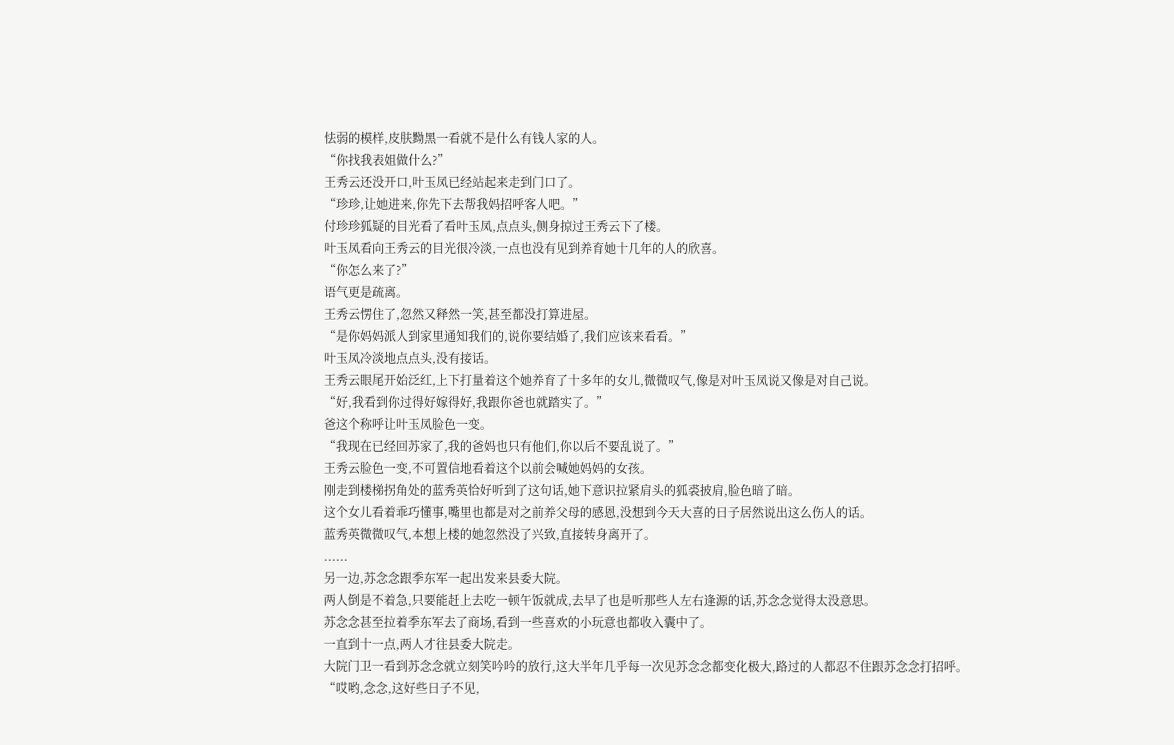怯弱的模样,皮肤黝黑一看就不是什么有钱人家的人。
“你找我表姐做什么?”
王秀云还没开口,叶玉凤已经站起来走到门口了。
“珍珍,让她进来,你先下去帮我妈招呼客人吧。”
付珍珍狐疑的目光看了看叶玉凤,点点头,侧身掠过王秀云下了楼。
叶玉凤看向王秀云的目光很冷淡,一点也没有见到养育她十几年的人的欣喜。
“你怎么来了?”
语气更是疏离。
王秀云愣住了,忽然又释然一笑,甚至都没打算进屋。
“是你妈妈派人到家里通知我们的,说你要结婚了,我们应该来看看。”
叶玉凤冷淡地点点头,没有接话。
王秀云眼尾开始泛红,上下打量着这个她养育了十多年的女儿,微微叹气,像是对叶玉凤说又像是对自己说。
“好,我看到你过得好嫁得好,我跟你爸也就踏实了。”
爸这个称呼让叶玉凤脸色一变。
“我现在已经回苏家了,我的爸妈也只有他们,你以后不要乱说了。”
王秀云脸色一变,不可置信地看着这个以前会喊她妈妈的女孩。
刚走到楼梯拐角处的蓝秀英恰好听到了这句话,她下意识拉紧肩头的狐裘披肩,脸色暗了暗。
这个女儿看着乖巧懂事,嘴里也都是对之前养父母的感恩,没想到今天大喜的日子居然说出这么伤人的话。
蓝秀英微微叹气,本想上楼的她忽然没了兴致,直接转身离开了。
......
另一边,苏念念跟季东军一起出发来县委大院。
两人倒是不着急,只要能赶上去吃一顿午饭就成,去早了也是听那些人左右逢源的话,苏念念觉得太没意思。
苏念念甚至拉着季东军去了商场,看到一些喜欢的小玩意也都收入囊中了。
一直到十一点,两人才往县委大院走。
大院门卫一看到苏念念就立刻笑吟吟的放行,这大半年几乎每一次见苏念念都变化极大,路过的人都忍不住跟苏念念打招呼。
“哎哟,念念,这好些日子不见,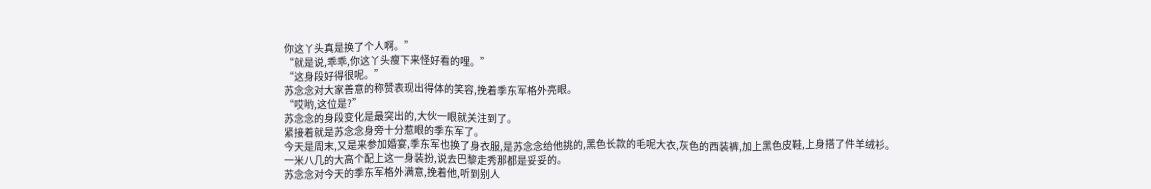你这丫头真是换了个人啊。”
“就是说,乖乖,你这丫头瘦下来怪好看的哩。”
“这身段好得很呢。”
苏念念对大家善意的称赞表现出得体的笑容,挽着季东军格外亮眼。
“哎哟,这位是?”
苏念念的身段变化是最突出的,大伙一眼就关注到了。
紧接着就是苏念念身旁十分惹眼的季东军了。
今天是周末,又是来参加婚宴,季东军也换了身衣服,是苏念念给他挑的,黑色长款的毛呢大衣,灰色的西装裤,加上黑色皮鞋,上身搭了件羊绒衫。
一米八几的大高个配上这一身装扮,说去巴黎走秀那都是妥妥的。
苏念念对今天的季东军格外满意,挽着他,听到别人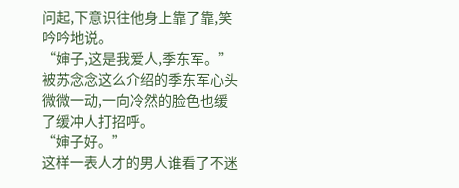问起,下意识往他身上靠了靠,笑吟吟地说。
“婶子,这是我爱人,季东军。”
被苏念念这么介绍的季东军心头微微一动,一向冷然的脸色也缓了缓冲人打招呼。
“婶子好。”
这样一表人才的男人谁看了不迷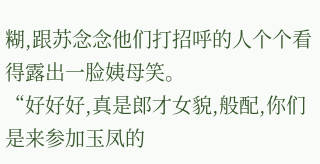糊,跟苏念念他们打招呼的人个个看得露出一脸姨母笑。
“好好好,真是郎才女貌,般配,你们是来参加玉凤的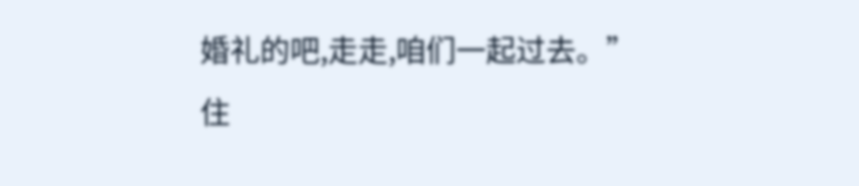婚礼的吧,走走,咱们一起过去。”
住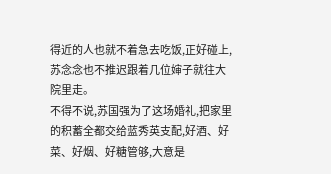得近的人也就不着急去吃饭,正好碰上,苏念念也不推迟跟着几位婶子就往大院里走。
不得不说,苏国强为了这场婚礼,把家里的积蓄全都交给蓝秀英支配,好酒、好菜、好烟、好糖管够,大意是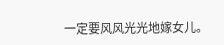一定要风风光光地嫁女儿。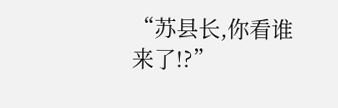“苏县长,你看谁来了!?”